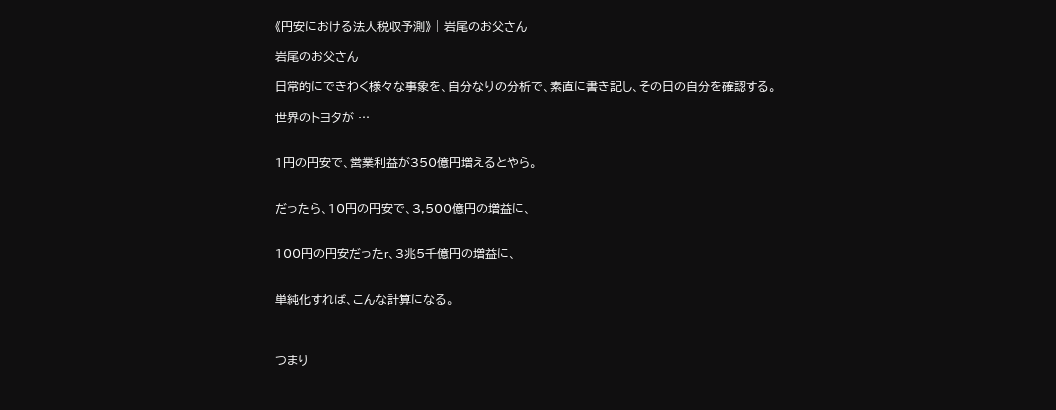《円安における法人税収予測》 | 岩尾のお父さん

岩尾のお父さん

日常的にできわく様々な事象を、自分なりの分析で、素直に書き記し、その日の自分を確認する。

世界のトヨタが …


1円の円安で、営業利益が350億円増えるとやら。


だったら、10円の円安で、3,500億円の増益に、


100円の円安だったr、3兆5千億円の増益に、


単純化すれば、こんな計算になる。



つまり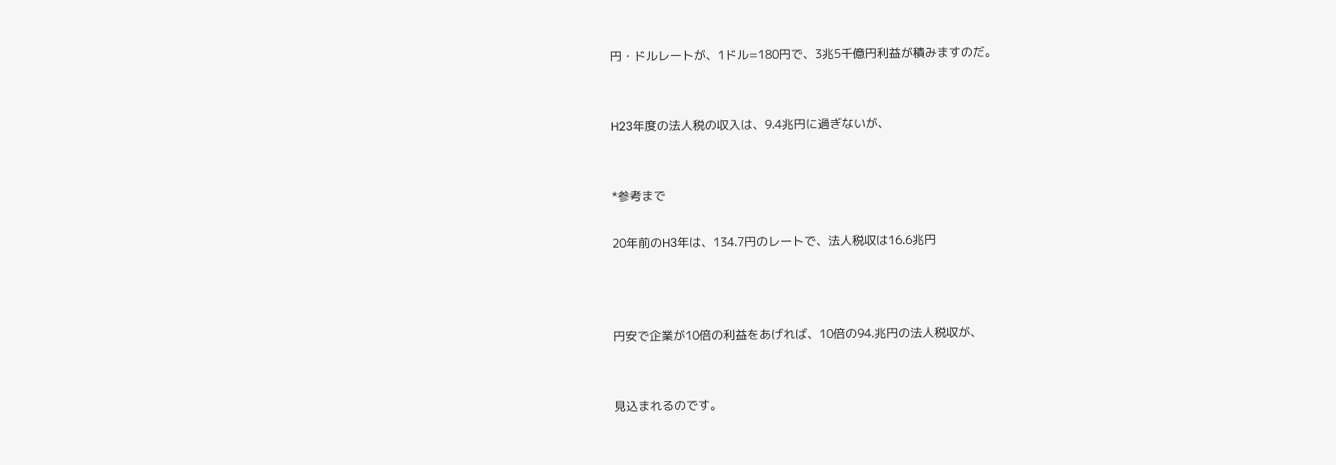円・ドルレートが、1ドル=180円で、3兆5千億円利益が積みますのだ。


H23年度の法人税の収入は、9.4兆円に過ぎないが、


*参考まで

20年前のH3年は、134.7円のレートで、法人税収は16.6兆円



円安で企業が10倍の利益をあげれば、10倍の94.兆円の法人税収が、


見込まれるのです。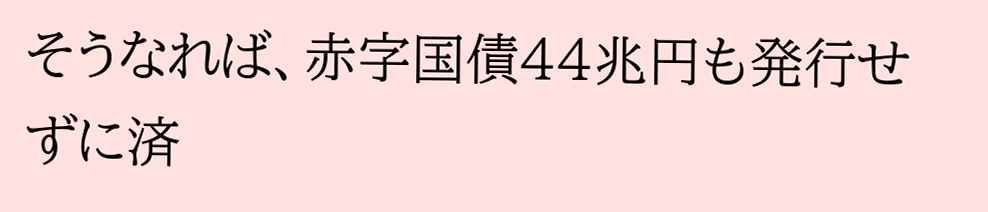そうなれば、赤字国債44兆円も発行せずに済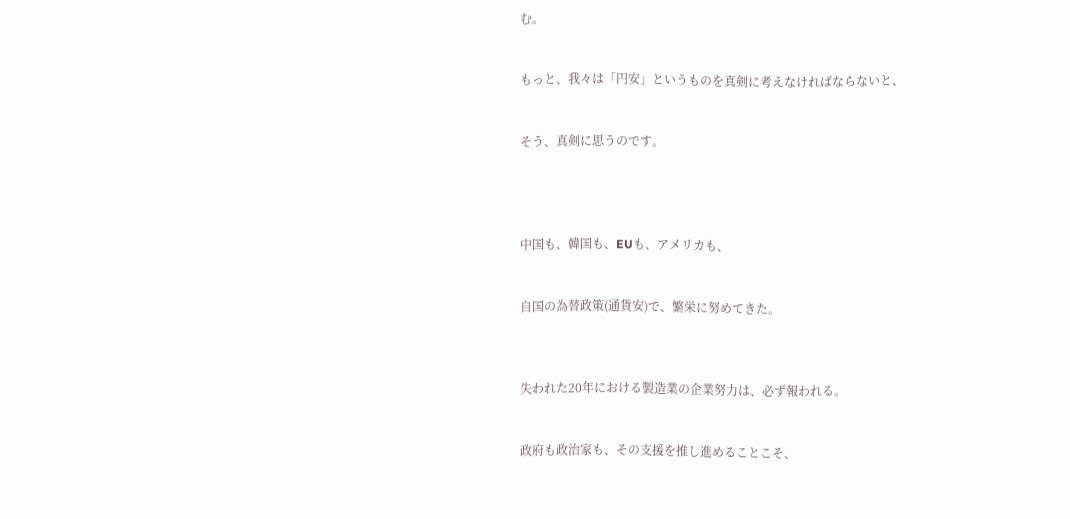む。


もっと、我々は「円安」というものを真剣に考えなければならないと、


そう、真剣に思うのです。




中国も、韓国も、EUも、アメリカも、


自国の為替政策(通貨安)で、繁栄に努めてきた。



失われた20年における製造業の企業努力は、必ず報われる。


政府も政治家も、その支援を推し進めることこそ、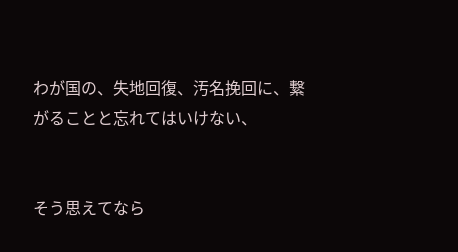わが国の、失地回復、汚名挽回に、繋がることと忘れてはいけない、


そう思えてなら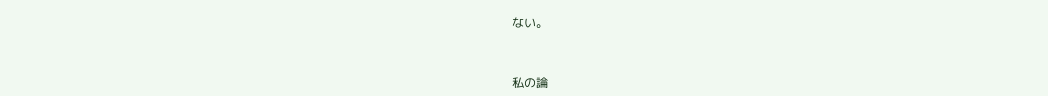ない。



私の論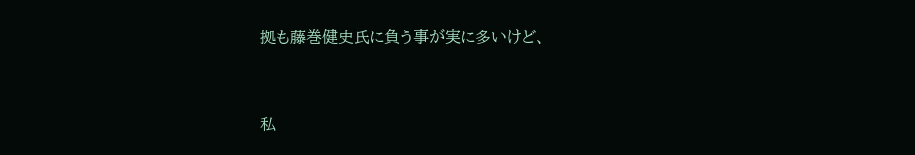拠も藤巻健史氏に負う事が実に多いけど、


私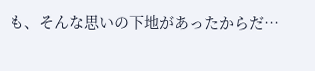も、そんな思いの下地があったからだ…